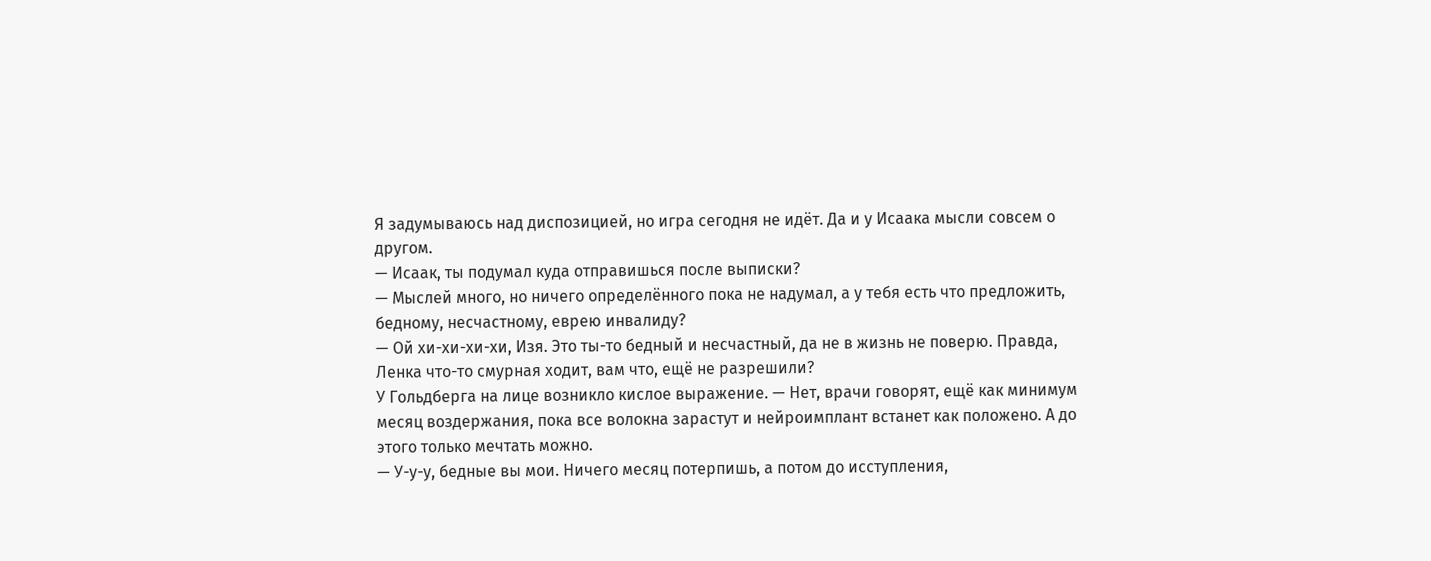Я задумываюсь над диспозицией, но игра сегодня не идёт. Да и у Исаака мысли совсем о другом.
— Исаак, ты подумал куда отправишься после выписки?
— Мыслей много, но ничего определённого пока не надумал, а у тебя есть что предложить, бедному, несчастному, еврею инвалиду?
— Ой хи-хи-хи-хи, Изя. Это ты-то бедный и несчастный, да не в жизнь не поверю. Правда, Ленка что-то смурная ходит, вам что, ещё не разрешили?
У Гольдберга на лице возникло кислое выражение. — Нет, врачи говорят, ещё как минимум месяц воздержания, пока все волокна зарастут и нейроимплант встанет как положено. А до этого только мечтать можно.
— У-у-у, бедные вы мои. Ничего месяц потерпишь, а потом до исступления,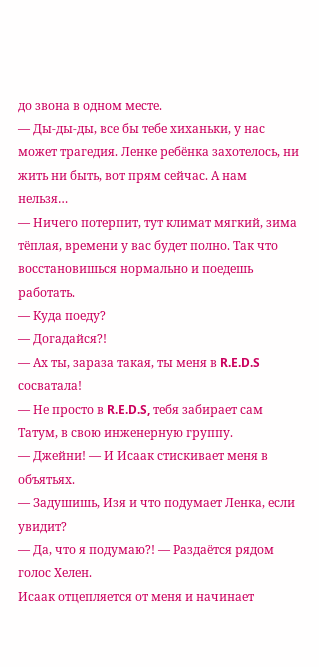до звона в одном месте.
— Ды-ды-ды, все бы тебе хиханьки, у нас может трагедия. Ленке ребёнка захотелось, ни жить ни быть, вот прям сейчас. А нам нельзя…
— Ничего потерпит, тут климат мягкий, зима тёплая, времени у вас будет полно. Так что восстановишься нормально и поедешь работать.
— Куда поеду?
— Догадайся?!
— Ах ты, зараза такая, ты меня в R.E.D.S сосватала!
— Не просто в R.E.D.S, тебя забирает сам Татум, в свою инженерную группу.
— Джейни! — И Исаак стискивает меня в объятьях.
— Задушишь, Изя и что подумает Ленка, если увидит?
— Да, что я подумаю?! — Раздаётся рядом голос Хелен.
Исаак отцепляется от меня и начинает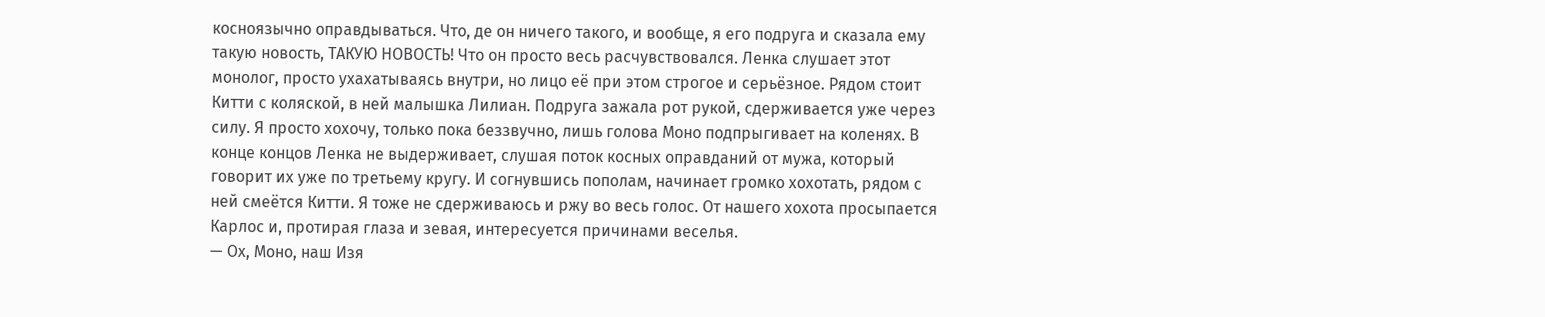косноязычно оправдываться. Что, де он ничего такого, и вообще, я его подруга и сказала ему такую новость, ТАКУЮ НОВОСТЬ! Что он просто весь расчувствовался. Ленка слушает этот монолог, просто ухахатываясь внутри, но лицо её при этом строгое и серьёзное. Рядом стоит Китти с коляской, в ней малышка Лилиан. Подруга зажала рот рукой, сдерживается уже через силу. Я просто хохочу, только пока беззвучно, лишь голова Моно подпрыгивает на коленях. В конце концов Ленка не выдерживает, слушая поток косных оправданий от мужа, который говорит их уже по третьему кругу. И согнувшись пополам, начинает громко хохотать, рядом с ней смеётся Китти. Я тоже не сдерживаюсь и ржу во весь голос. От нашего хохота просыпается Карлос и, протирая глаза и зевая, интересуется причинами веселья.
— Ох, Моно, наш Изя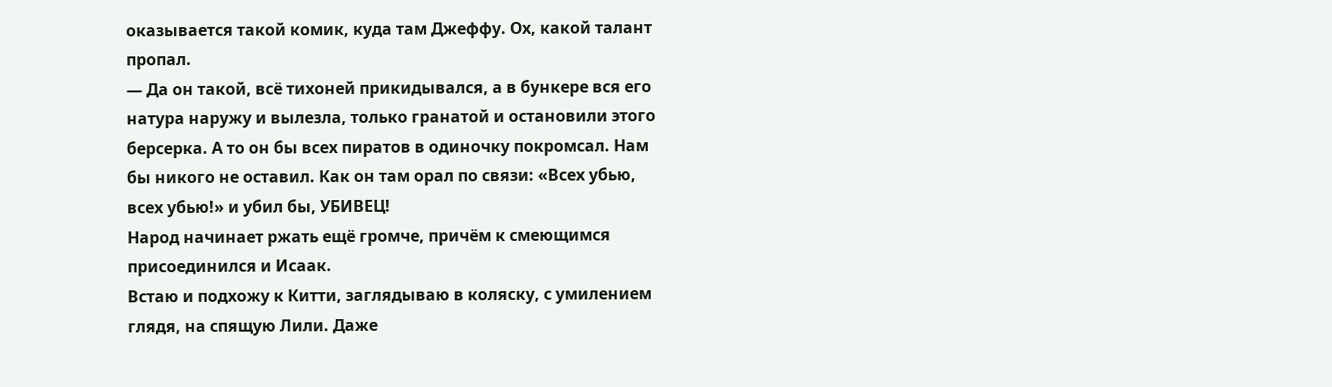оказывается такой комик, куда там Джеффу. Ох, какой талант пропал.
— Да он такой, всё тихоней прикидывался, а в бункере вся его натура наружу и вылезла, только гранатой и остановили этого берсерка. А то он бы всех пиратов в одиночку покромсал. Нам бы никого не оставил. Как он там орал по связи: «Всех убью, всех убью!» и убил бы, УБИВЕЦ!
Народ начинает ржать ещё громче, причём к смеющимся присоединился и Исаак.
Встаю и подхожу к Китти, заглядываю в коляску, с умилением глядя, на спящую Лили. Даже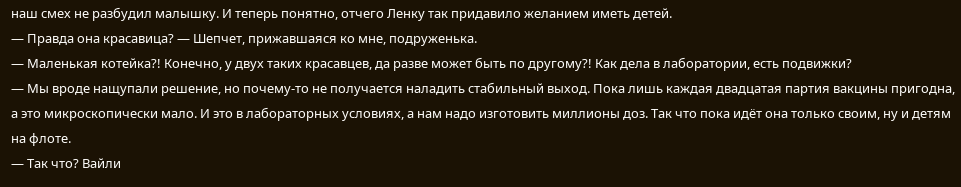наш смех не разбудил малышку. И теперь понятно, отчего Ленку так придавило желанием иметь детей.
— Правда она красавица? — Шепчет, прижавшаяся ко мне, подруженька.
— Маленькая котейка?! Конечно, у двух таких красавцев, да разве может быть по другому?! Как дела в лаборатории, есть подвижки?
— Мы вроде нащупали решение, но почему-то не получается наладить стабильный выход. Пока лишь каждая двадцатая партия вакцины пригодна, а это микроскопически мало. И это в лабораторных условиях, а нам надо изготовить миллионы доз. Так что пока идёт она только своим, ну и детям на флоте.
— Так что? Вайли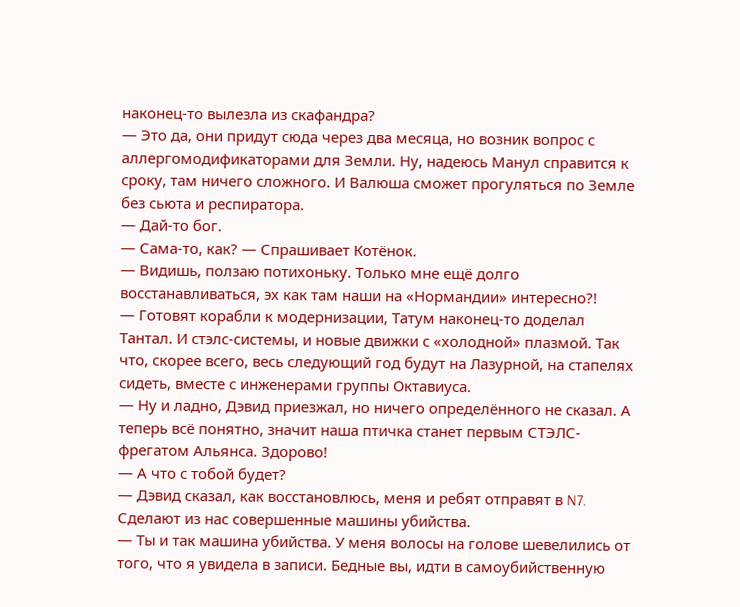наконец-то вылезла из скафандра?
— Это да, они придут сюда через два месяца, но возник вопрос с аллергомодификаторами для Земли. Ну, надеюсь Манул справится к сроку, там ничего сложного. И Валюша сможет прогуляться по Земле без сьюта и респиратора.
— Дай-то бог.
— Сама-то, как? — Спрашивает Котёнок.
— Видишь, ползаю потихоньку. Только мне ещё долго восстанавливаться, эх как там наши на «Нормандии» интересно?!
— Готовят корабли к модернизации, Татум наконец-то доделал Тантал. И стэлс-системы, и новые движки с «холодной» плазмой. Так что, скорее всего, весь следующий год будут на Лазурной, на стапелях сидеть, вместе с инженерами группы Октавиуса.
— Ну и ладно, Дэвид приезжал, но ничего определённого не сказал. А теперь всё понятно, значит наша птичка станет первым СТЭЛС-фрегатом Альянса. Здорово!
— А что с тобой будет?
— Дэвид сказал, как восстановлюсь, меня и ребят отправят в N7. Сделают из нас совершенные машины убийства.
— Ты и так машина убийства. У меня волосы на голове шевелились от того, что я увидела в записи. Бедные вы, идти в самоубийственную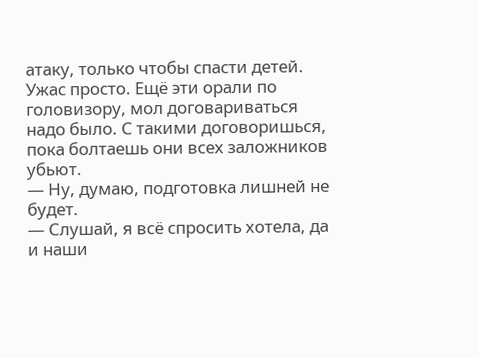атаку, только чтобы спасти детей. Ужас просто. Ещё эти орали по головизору, мол договариваться надо было. С такими договоришься, пока болтаешь они всех заложников убьют.
— Ну, думаю, подготовка лишней не будет.
— Слушай, я всё спросить хотела, да и наши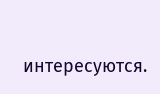интересуются.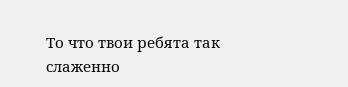То что твои ребята так слаженно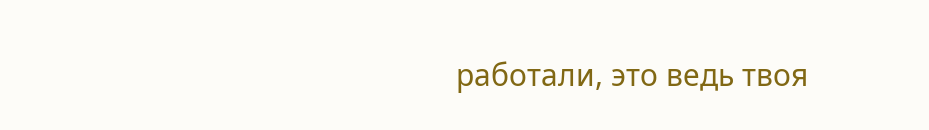работали, это ведь твоя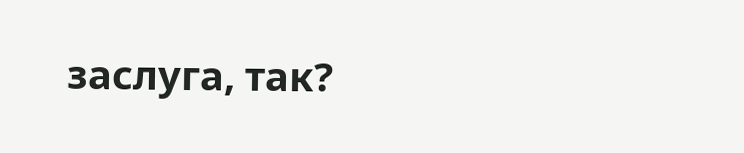заслуга, так?